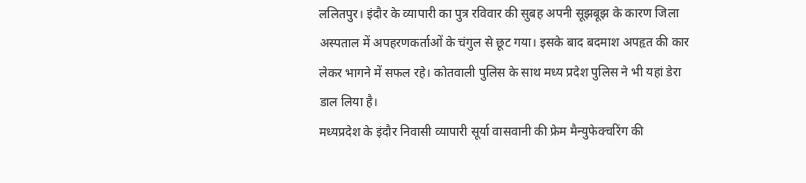ललितपुर। इंदौर के व्यापारी का पुत्र रविवार की सुबह अपनी सूझबूझ के कारण जिला अस्पताल में अपहरणकर्ताओं के चंगुल से छूट गया। इसके बाद बदमाश अपहृत की कार लेकर भागने में सफल रहे। कोतवाली पुलिस के साथ मध्य प्रदेश पुलिस ने भी यहां डेरा डाल लिया है।
मध्यप्रदेश के इंदौर निवासी व्यापारी सूर्या वासवानी की फ्रेम मैन्युफेक्चरिंग की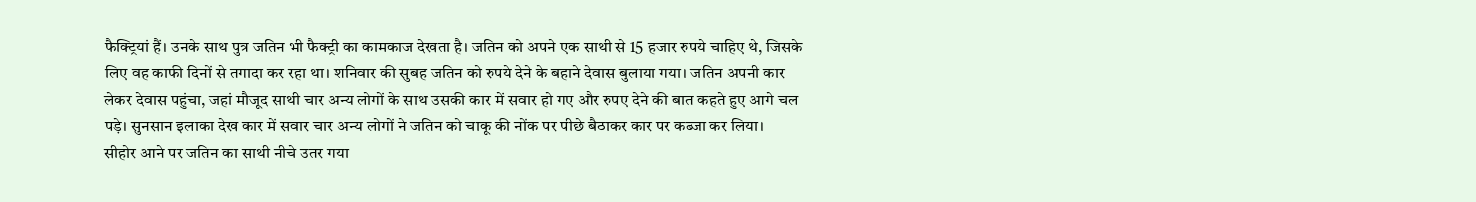फैक्ट्रियां हैं। उनके साथ पुत्र जतिन भी फैक्ट्री का कामकाज देखता है। जतिन को अपने एक साथी से 15 हजार रुपये चाहिए थे, जिसके लिए वह काफी दिनों से तगादा कर रहा था। शनिवार की सुबह जतिन को रुपये देने के बहाने देवास बुलाया गया। जतिन अपनी कार लेकर देवास पहुंचा, जहां मौजूद साथी चार अन्य लोगों के साथ उसकी कार में सवार हो गए और रुपए देने की बात कहते हुए आगे चल पड़े। सुनसान इलाका देख कार में सवार चार अन्य लोगों ने जतिन को चाकू की नोंक पर पीछे बैठाकर कार पर कब्जा कर लिया।
सीहोर आने पर जतिन का साथी नीचे उतर गया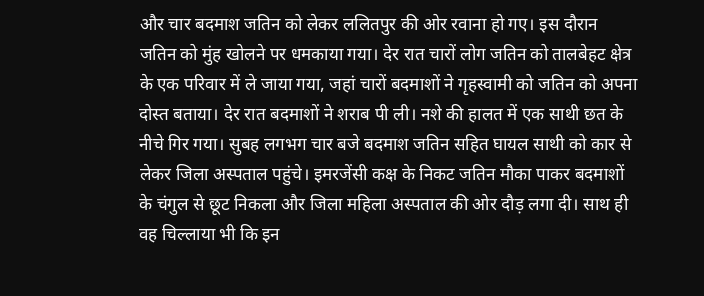और चार बदमाश जतिन को लेकर ललितपुर की ओर रवाना हो गए। इस दौरान जतिन को मुंह खोलने पर धमकाया गया। देर रात चारों लोग जतिन को तालबेहट क्षेत्र के एक परिवार में ले जाया गया, जहां चारों बदमाशों ने गृहस्वामी को जतिन को अपना दोस्त बताया। देर रात बदमाशों ने शराब पी ली। नशे की हालत में एक साथी छत के नीचे गिर गया। सुबह लगभग चार बजे बदमाश जतिन सहित घायल साथी को कार से लेकर जिला अस्पताल पहुंचे। इमरजेंसी कक्ष के निकट जतिन मौका पाकर बदमाशों के चंगुल से छूट निकला और जिला महिला अस्पताल की ओर दौड़ लगा दी। साथ ही वह चिल्लाया भी कि इन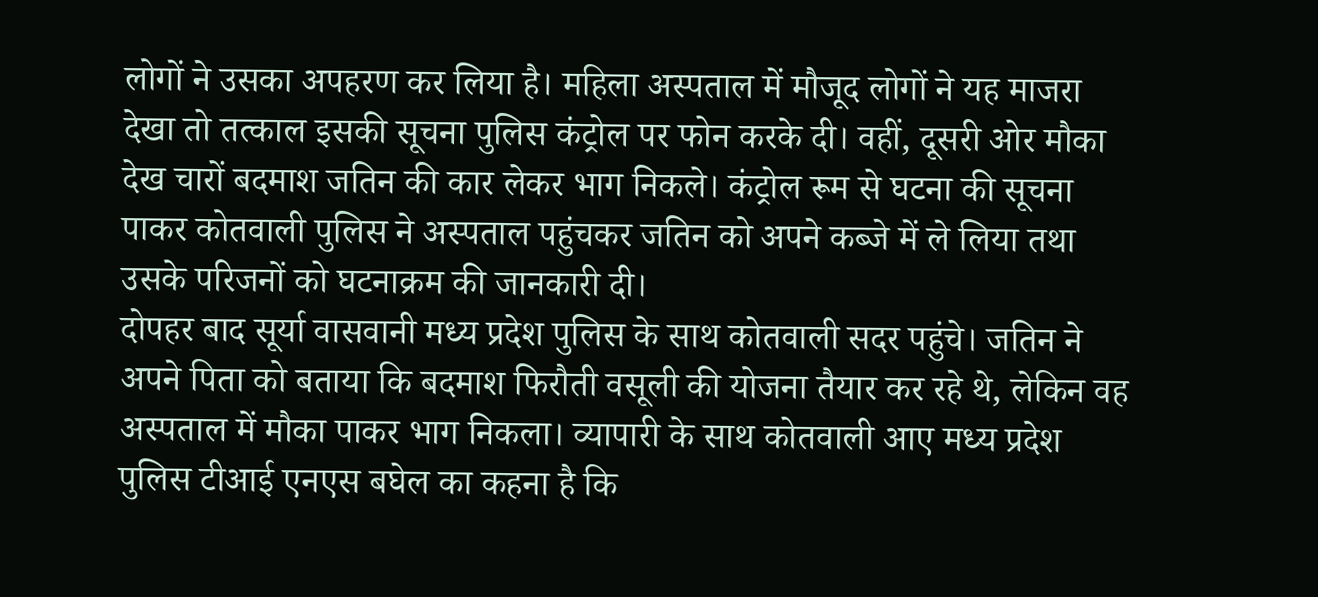लोगों ने उसका अपहरण कर लिया है। महिला अस्पताल में मौजूद लोगों ने यह माजरा देखा तो तत्काल इसकी सूचना पुलिस कंट्रोल पर फोन करके दी। वहीं, दूसरी ओर मौका देख चारों बदमाश जतिन की कार लेकर भाग निकले। कंट्रोल रूम से घटना की सूचना पाकर कोतवाली पुलिस ने अस्पताल पहुंचकर जतिन को अपने कब्जे में ले लिया तथा उसके परिजनों को घटनाक्रम की जानकारी दी।
दोपहर बाद सूर्या वासवानी मध्य प्रदेश पुलिस के साथ कोतवाली सदर पहुंचे। जतिन ने अपने पिता को बताया कि बदमाश फिरौती वसूली की योजना तैयार कर रहे थे, लेकिन वह अस्पताल में मौका पाकर भाग निकला। व्यापारी के साथ कोतवाली आए मध्य प्रदेश पुलिस टीआई एनएस बघेल का कहना है कि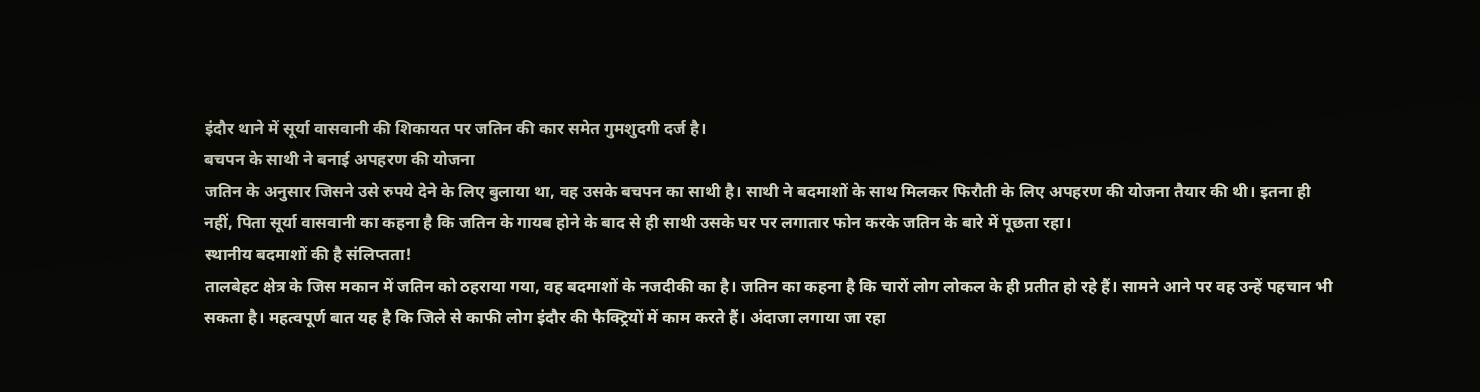इंदौर थाने में सूर्या वासवानी की शिकायत पर जतिन की कार समेत गुमशुदगी दर्ज है।
बचपन के साथी ने बनाई अपहरण की योजना
जतिन के अनुसार जिसने उसे रुपये देने के लिए बुलाया था, वह उसके बचपन का साथी है। साथी ने बदमाशों के साथ मिलकर फिरौती के लिए अपहरण की योजना तैयार की थी। इतना ही नहीं, पिता सूर्या वासवानी का कहना है कि जतिन के गायब होने के बाद से ही साथी उसके घर पर लगातार फोन करके जतिन के बारे में पूछता रहा।
स्थानीय बदमाशों की है संलिप्तता!
तालबेहट क्षेत्र के जिस मकान में जतिन को ठहराया गया, वह बदमाशों के नजदीकी का है। जतिन का कहना है कि चारों लोग लोकल के ही प्रतीत हो रहे हैं। सामने आने पर वह उन्हें पहचान भी सकता है। महत्वपूर्ण बात यह है कि जिले से काफी लोग इंदौर की फैक्ट्रियों में काम करते हैं। अंदाजा लगाया जा रहा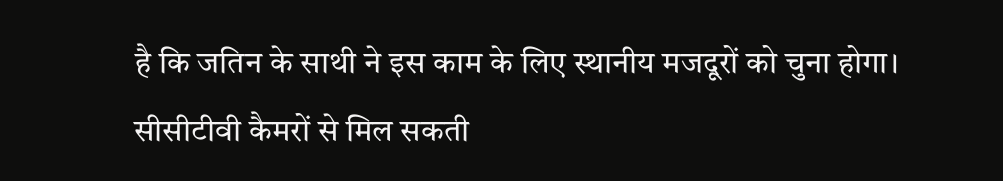है कि जतिन के साथी ने इस काम के लिए स्थानीय मजदूरों को चुना होगा।
सीसीटीवी कैमरों से मिल सकती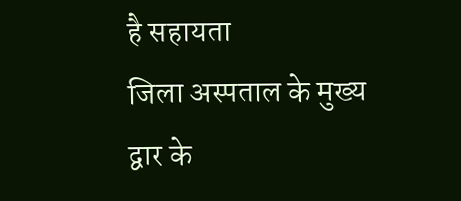है सहायता
जिला अस्पताल के मुख्य द्वार के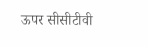ऊपर सीसीटीवी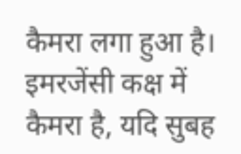कैमरा लगा हुआ है। इमरजेंसी कक्ष में कैमरा है, यदि सुबह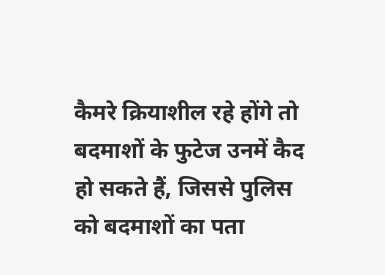कैमरे क्रियाशील रहे होंगे तो बदमाशों के फुटेज उनमें कैद हो सकते हैं, जिससे पुलिस को बदमाशों का पता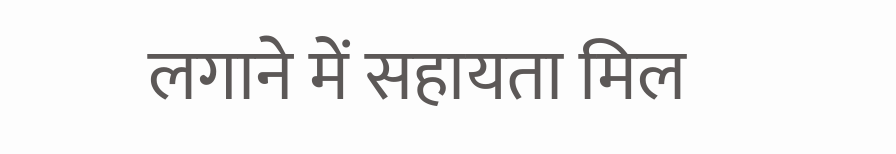लगाने में सहायता मिल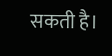सकती है।